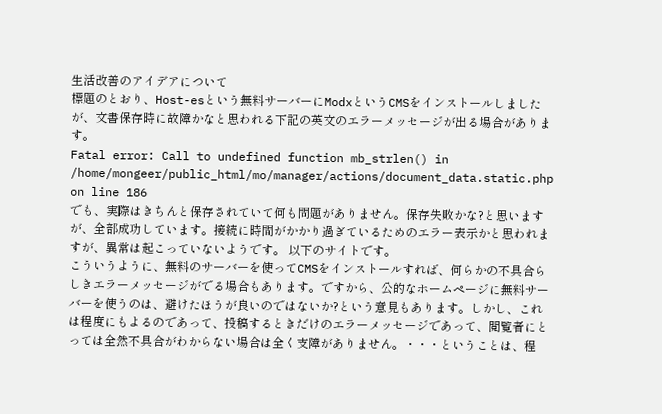生活改善のアイデアについて
標題のとおり、Host-esという無料サーバーにModxというCMSをインストールしましたが、文書保存時に故障かなと思われる下記の英文のエラーメッセージが出る場合があります。
Fatal error: Call to undefined function mb_strlen() in /home/mongeer/public_html/mo/manager/actions/document_data.static.php on line 186
でも、実際はきちんと保存されていて何も問題がありません。保存失敗かな?と思いますが、全部成功しています。接続に時間がかかり過ぎているためのエラー表示かと思われますが、異常は起こっていないようです。 以下のサイトです。
こういうように、無料のサーバーを使ってCMSをインストールすれば、何らかの不具合らしきエラーメッセージがでる場合もあります。ですから、公的なホームページに無料サーバーを使うのは、避けたほうが良いのではないか?という意見もあります。しかし、これは程度にもよるのであって、投稿するときだけのエラーメッセージであって、閲覧者にとっては全然不具合がわからない場合は全く支障がありません。・・・ということは、程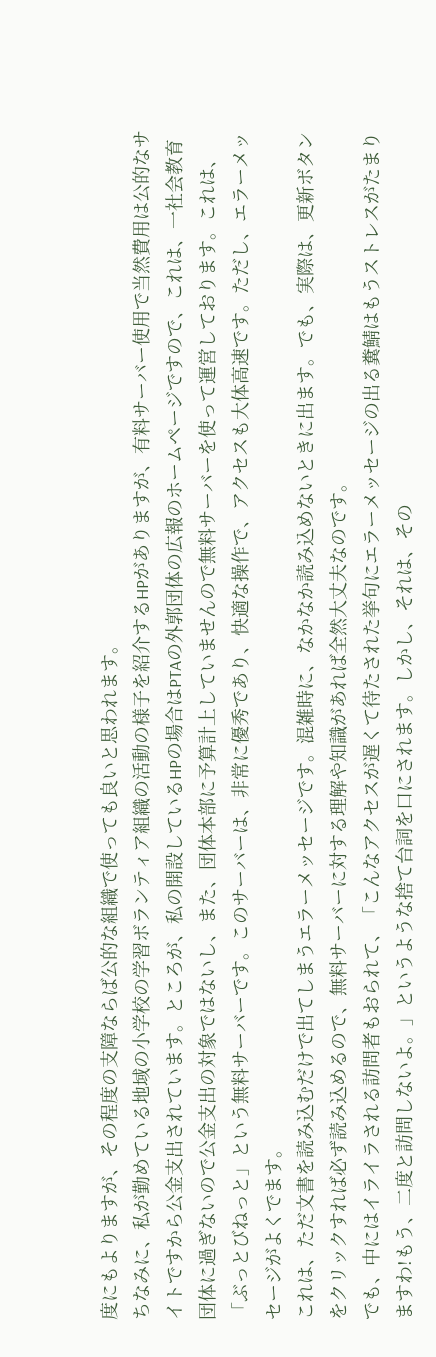度にもよりますが、その程度の支障ならば公的な組織で使っても良いと思われます。
ちなみに、私が勤めている地域の小学校の学習ボランティア組織の活動の様子を紹介するHPがありますが、有料サーバー使用で当然費用は公的なサイトですから公金支出されています。ところが、私の開設しているHPの場合はPTAの外郭団体の広報のホームページですので、これは、一社会教育団体に過ぎないので公金支出の対象ではないし、また、団体本部に予算計上していませんので無料サーバーを使って運営しております。これは、「ぶっとびねっと」という無料サーバーです。このサーバーは、非常に優秀であり、快適な操作で、アクセスも大体高速です。ただし、エラーメッセージがよくでます。
これは、ただ文書を読み込むだけで出てしまうエラーメッセージです。混雑時に、なかなか読み込めないときに出ます。でも、実際は、更新ボタンをクリックすれば必ず読み込めるので、無料サーバーに対する理解や知識があれば全然大丈夫なのです。
でも、中にはイライラされる訪問者もおられて、「こんなアクセスが遅くて待たされた挙句にエラーメッセージの出る糞鯖はもうストレスがたまりますわ!もう、二度と訪問しないよ。」というような捨て台詞を口にされます。しかし、それは、その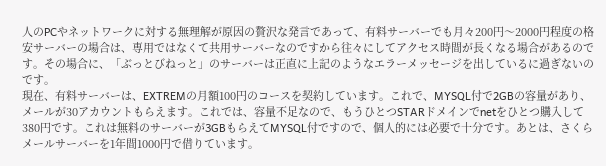人のPCやネットワークに対する無理解が原因の贅沢な発言であって、有料サーバーでも月々200円〜2000円程度の格安サーバーの場合は、専用ではなくて共用サーバーなのですから往々にしてアクセス時間が長くなる場合があるのです。その場合に、「ぶっとびねっと」のサーバーは正直に上記のようなエラーメッセージを出しているに過ぎないのです。
現在、有料サーバーは、EXTREMの月額100円のコースを契約しています。これで、MYSQL付で2GBの容量があり、メールが30アカウントもらえます。これでは、容量不足なので、もうひとつSTARドメインでnetをひとつ購入して380円です。これは無料のサーバーが3GBもらえてMYSQL付ですので、個人的には必要で十分です。あとは、さくらメールサーバーを1年間1000円で借りています。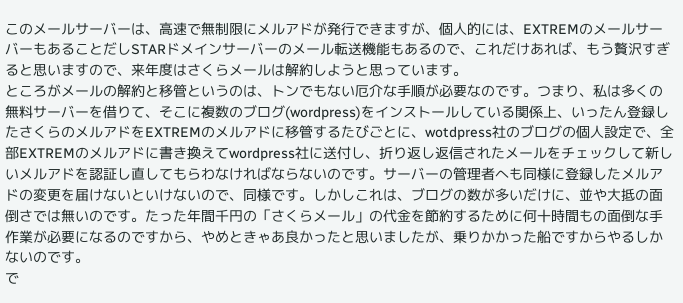このメールサーバーは、高速で無制限にメルアドが発行できますが、個人的には、EXTREMのメールサーバーもあることだしSTARドメインサーバーのメール転送機能もあるので、これだけあれば、もう贅沢すぎると思いますので、来年度はさくらメールは解約しようと思っています。
ところがメールの解約と移管というのは、トンでもない厄介な手順が必要なのです。つまり、私は多くの無料サーバーを借りて、そこに複数のブログ(wordpress)をインストールしている関係上、いったん登録したさくらのメルアドをEXTREMのメルアドに移管するたびごとに、wotdpress社のブログの個人設定で、全部EXTREMのメルアドに書き換えてwordpress社に送付し、折り返し返信されたメールをチェックして新しいメルアドを認証し直してもらわなければならないのです。サーバーの管理者へも同様に登録したメルアドの変更を届けないといけないので、同様です。しかしこれは、ブログの数が多いだけに、並や大抵の面倒さでは無いのです。たった年間千円の「さくらメール」の代金を節約するために何十時間もの面倒な手作業が必要になるのですから、やめときゃあ良かったと思いましたが、乗りかかった船ですからやるしかないのです。
で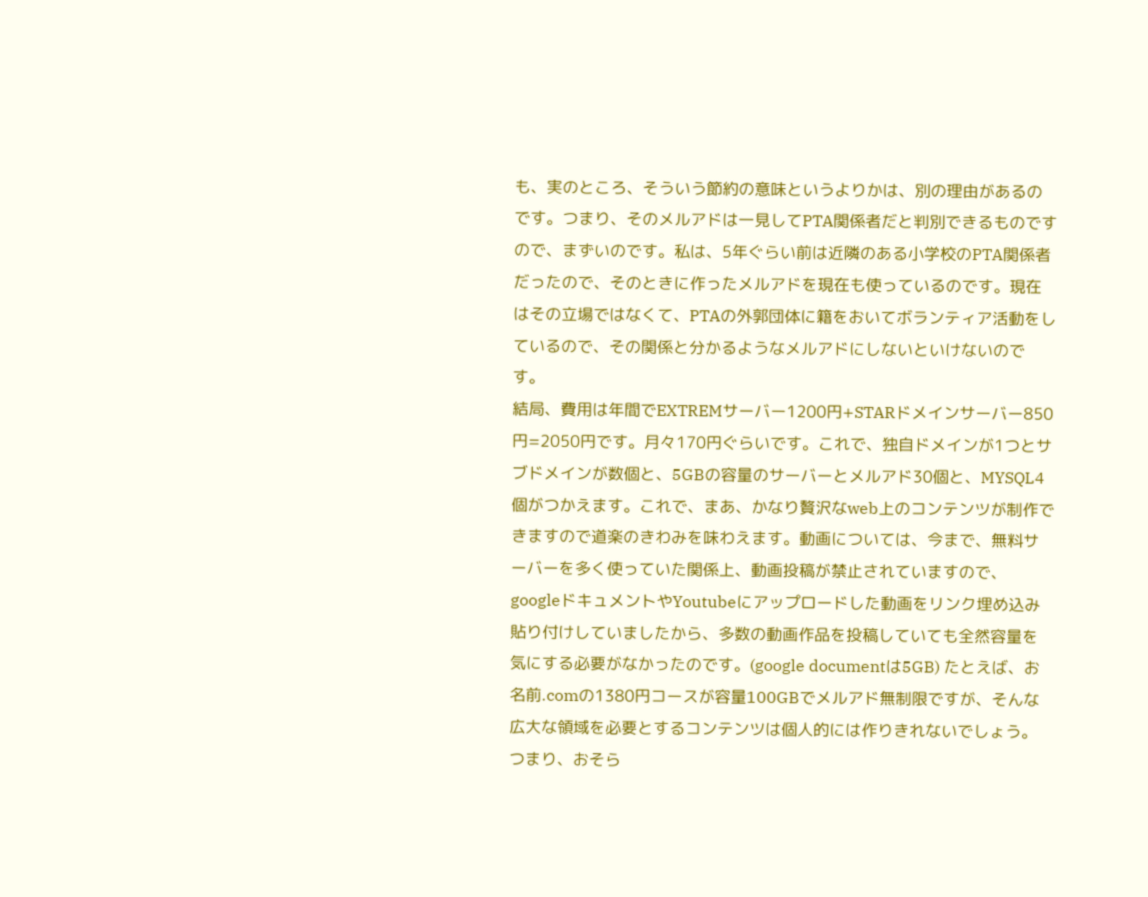も、実のところ、そういう節約の意味というよりかは、別の理由があるのです。つまり、そのメルアドは一見してPTA関係者だと判別できるものですので、まずいのです。私は、5年ぐらい前は近隣のある小学校のPTA関係者だったので、そのときに作ったメルアドを現在も使っているのです。現在はその立場ではなくて、PTAの外郭団体に籍をおいてボランティア活動をしているので、その関係と分かるようなメルアドにしないといけないのです。
結局、費用は年間でEXTREMサーバー1200円+STARドメインサーバー850円=2050円です。月々170円ぐらいです。これで、独自ドメインが1つとサブドメインが数個と、5GBの容量のサーバーとメルアド30個と、MYSQL4個がつかえます。これで、まあ、かなり贅沢なweb上のコンテンツが制作できますので道楽のきわみを味わえます。動画については、今まで、無料サーバーを多く使っていた関係上、動画投稿が禁止されていますので、googleドキュメントやYoutubeにアップロードした動画をリンク埋め込み貼り付けしていましたから、多数の動画作品を投稿していても全然容量を気にする必要がなかったのです。(google documentは5GB) たとえば、お名前.comの1380円コースが容量100GBでメルアド無制限ですが、そんな広大な領域を必要とするコンテンツは個人的には作りきれないでしょう。つまり、おそら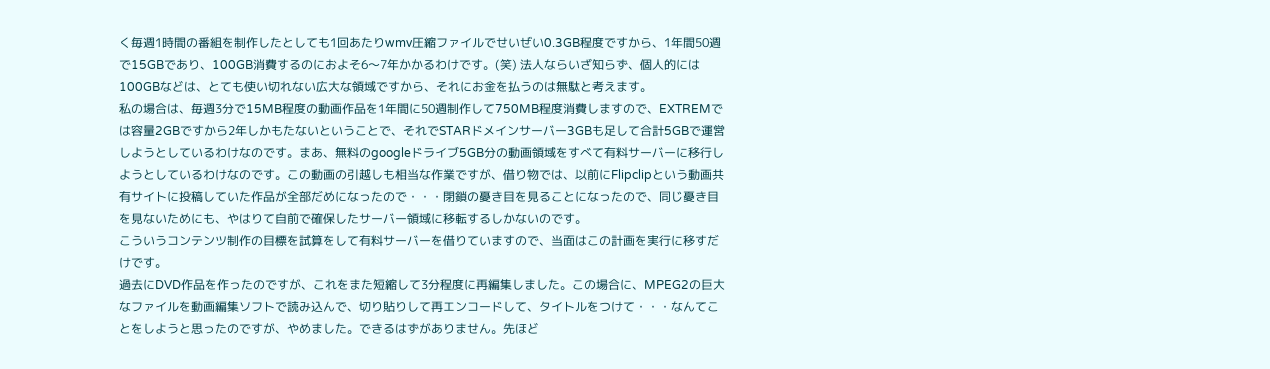く毎週1時間の番組を制作したとしても1回あたりwmv圧縮ファイルでせいぜい0.3GB程度ですから、1年間50週で15GBであり、100GB消費するのにおよそ6〜7年かかるわけです。(笑) 法人ならいざ知らず、個人的には100GBなどは、とても使い切れない広大な領域ですから、それにお金を払うのは無駄と考えます。
私の場合は、毎週3分で15MB程度の動画作品を1年間に50週制作して750MB程度消費しますので、EXTREMでは容量2GBですから2年しかもたないということで、それでSTARドメインサーバー3GBも足して合計5GBで運営しようとしているわけなのです。まあ、無料のgoogleドライブ5GB分の動画領域をすべて有料サーバーに移行しようとしているわけなのです。この動画の引越しも相当な作業ですが、借り物では、以前にFlipclipという動画共有サイトに投稿していた作品が全部だめになったので・・・閉鎖の憂き目を見ることになったので、同じ憂き目を見ないためにも、やはりて自前で確保したサーバー領域に移転するしかないのです。
こういうコンテンツ制作の目標を試算をして有料サーバーを借りていますので、当面はこの計画を実行に移すだけです。
過去にDVD作品を作ったのですが、これをまた短縮して3分程度に再編集しました。この場合に、MPEG2の巨大なファイルを動画編集ソフトで読み込んで、切り貼りして再エンコードして、タイトルをつけて・・・なんてことをしようと思ったのですが、やめました。できるはずがありません。先ほど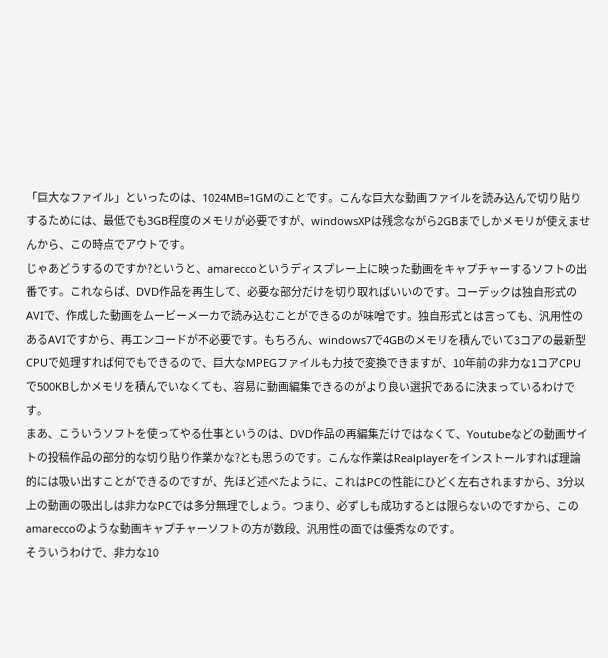「巨大なファイル」といったのは、1024MB=1GMのことです。こんな巨大な動画ファイルを読み込んで切り貼りするためには、最低でも3GB程度のメモリが必要ですが、windowsXPは残念ながら2GBまでしかメモリが使えませんから、この時点でアウトです。
じゃあどうするのですか?というと、amareccoというディスプレー上に映った動画をキャプチャーするソフトの出番です。これならば、DVD作品を再生して、必要な部分だけを切り取ればいいのです。コーデックは独自形式のAVIで、作成した動画をムービーメーカで読み込むことができるのが味噌です。独自形式とは言っても、汎用性のあるAVIですから、再エンコードが不必要です。もちろん、windows7で4GBのメモリを積んでいて3コアの最新型CPUで処理すれば何でもできるので、巨大なMPEGファイルも力技で変換できますが、10年前の非力な1コアCPUで500KBしかメモリを積んでいなくても、容易に動画編集できるのがより良い選択であるに決まっているわけです。
まあ、こういうソフトを使ってやる仕事というのは、DVD作品の再編集だけではなくて、Youtubeなどの動画サイトの投稿作品の部分的な切り貼り作業かな?とも思うのです。こんな作業はRealplayerをインストールすれば理論的には吸い出すことができるのですが、先ほど述べたように、これはPCの性能にひどく左右されますから、3分以上の動画の吸出しは非力なPCでは多分無理でしょう。つまり、必ずしも成功するとは限らないのですから、このamareccoのような動画キャプチャーソフトの方が数段、汎用性の面では優秀なのです。
そういうわけで、非力な10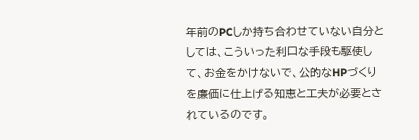年前のPCしか持ち合わせていない自分としては、こういった利口な手段も駆使して、お金をかけないで、公的なHPづくりを廉価に仕上げる知恵と工夫が必要とされているのです。